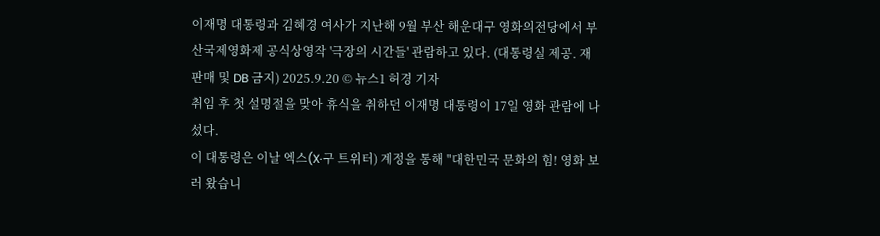이재명 대통령과 김혜경 여사가 지난해 9월 부산 해운대구 영화의전당에서 부산국제영화제 공식상영작 '극장의 시간들' 관람하고 있다. (대통령실 제공. 재판매 및 DB 금지) 2025.9.20 © 뉴스1 허경 기자
취임 후 첫 설명절을 맞아 휴식을 취하던 이재명 대통령이 17일 영화 관람에 나섰다.
이 대통령은 이날 엑스(X·구 트위터) 계정을 통해 "대한민국 문화의 힘! 영화 보러 왔습니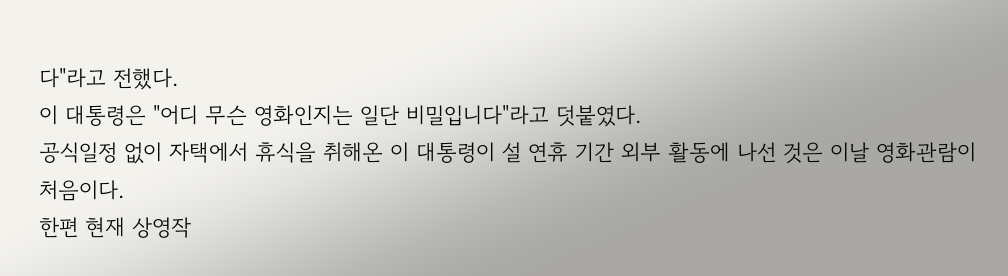다"라고 전했다.
이 대통령은 "어디 무슨 영화인지는 일단 비밀입니다"라고 덧붙였다.
공식일정 없이 자택에서 휴식을 취해온 이 대통령이 설 연휴 기간 외부 활동에 나선 것은 이날 영화관람이 처음이다.
한편 현재 상영작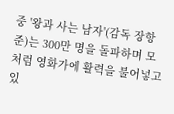중 '왕과 사는 남자'(감독 장항준)는 300만 명을 돌파하며 모처럼 영화가에 활력을 불어넣고 있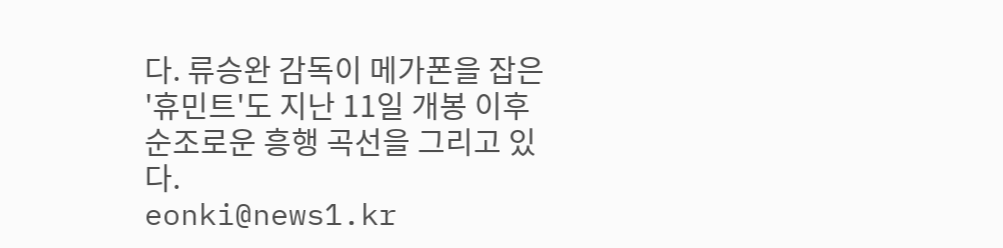다. 류승완 감독이 메가폰을 잡은 '휴민트'도 지난 11일 개봉 이후 순조로운 흥행 곡선을 그리고 있다.
eonki@news1.kr